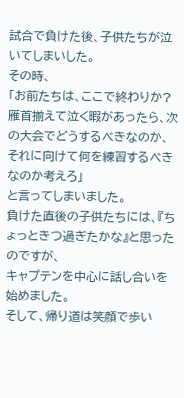試合で負けた後、子供たちが泣いてしまいした。
その時、
「お前たちは、ここで終わりか?
雁首揃えて泣く暇があったら、次の大会でどうするべきなのか、
それに向けて何を練習するべきなのか考えろ」
と言ってしまいました。
負けた直後の子供たちには、『ちょっときつ過ぎたかな』と思ったのですが、
キャプテンを中心に話し合いを始めました。
そして、帰り道は笑顔で歩い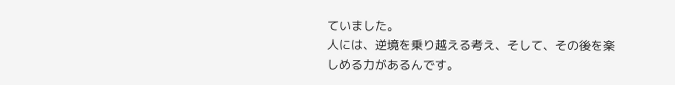ていました。
人には、逆境を乗り越える考え、そして、その後を楽しめる力があるんです。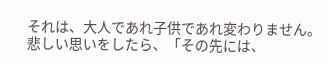それは、大人であれ子供であれ変わりません。
悲しい思いをしたら、「その先には、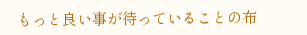もっと良い事が待っていることの布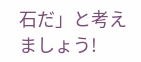石だ」と考えましょう!